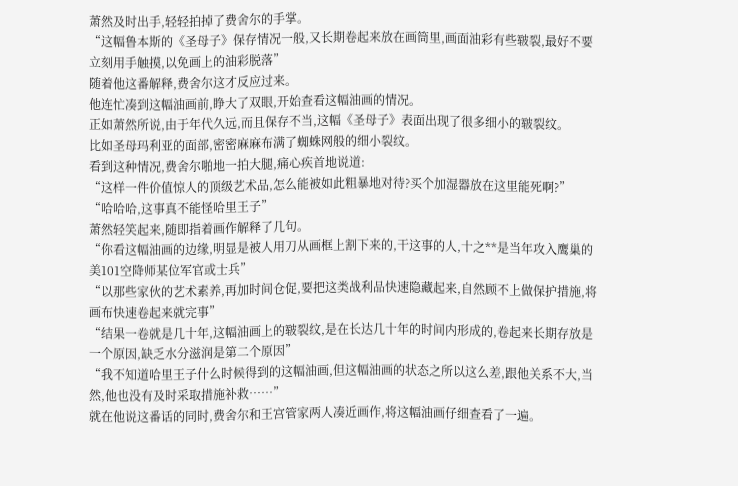萧然及时出手,轻轻拍掉了费舍尔的手掌。
“这幅鲁本斯的《圣母子》保存情况一般,又长期卷起来放在画筒里,画面油彩有些皲裂,最好不要立刻用手触摸,以免画上的油彩脱落”
随着他这番解释,费舍尔这才反应过来。
他连忙凑到这幅油画前,睁大了双眼,开始查看这幅油画的情况。
正如萧然所说,由于年代久远,而且保存不当,这幅《圣母子》表面出现了很多细小的皲裂纹。
比如圣母玛利亚的面部,密密麻麻布满了蜘蛛网般的细小裂纹。
看到这种情况,费舍尔啪地一拍大腿,痛心疾首地说道:
“这样一件价值惊人的顶级艺术品,怎么能被如此粗暴地对待?买个加湿器放在这里能死啊?”
“哈哈哈,这事真不能怪哈里王子”
萧然轻笑起来,随即指着画作解释了几句。
“你看这幅油画的边缘,明显是被人用刀从画框上割下来的,干这事的人,十之**是当年攻入鹰巢的美101空降师某位军官或士兵”
“以那些家伙的艺术素养,再加时间仓促,要把这类战利品快速隐藏起来,自然顾不上做保护措施,将画布快速卷起来就完事”
“结果一卷就是几十年,这幅油画上的皲裂纹,是在长达几十年的时间内形成的,卷起来长期存放是一个原因,缺乏水分滋润是第二个原因”
“我不知道哈里王子什么时候得到的这幅油画,但这幅油画的状态之所以这么差,跟他关系不大,当然,他也没有及时采取措施补救……”
就在他说这番话的同时,费舍尔和王宫管家两人凑近画作,将这幅油画仔细查看了一遍。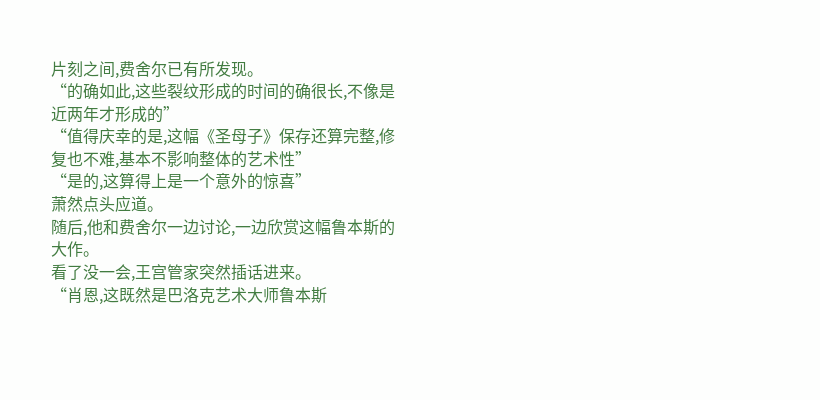片刻之间,费舍尔已有所发现。
“的确如此,这些裂纹形成的时间的确很长,不像是近两年才形成的”
“值得庆幸的是,这幅《圣母子》保存还算完整,修复也不难,基本不影响整体的艺术性”
“是的,这算得上是一个意外的惊喜”
萧然点头应道。
随后,他和费舍尔一边讨论,一边欣赏这幅鲁本斯的大作。
看了没一会,王宫管家突然插话进来。
“肖恩,这既然是巴洛克艺术大师鲁本斯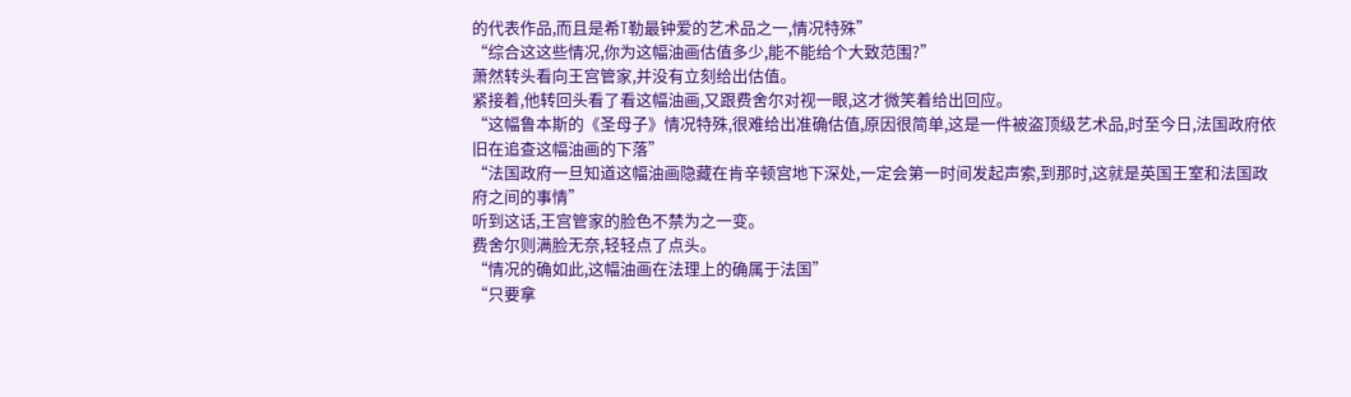的代表作品,而且是希T勒最钟爱的艺术品之一,情况特殊”
“综合这这些情况,你为这幅油画估值多少,能不能给个大致范围?”
萧然转头看向王宫管家,并没有立刻给出估值。
紧接着,他转回头看了看这幅油画,又跟费舍尔对视一眼,这才微笑着给出回应。
“这幅鲁本斯的《圣母子》情况特殊,很难给出准确估值,原因很简单,这是一件被盗顶级艺术品,时至今日,法国政府依旧在追查这幅油画的下落”
“法国政府一旦知道这幅油画隐藏在肯辛顿宫地下深处,一定会第一时间发起声索,到那时,这就是英国王室和法国政府之间的事情”
听到这话,王宫管家的脸色不禁为之一变。
费舍尔则满脸无奈,轻轻点了点头。
“情况的确如此,这幅油画在法理上的确属于法国”
“只要拿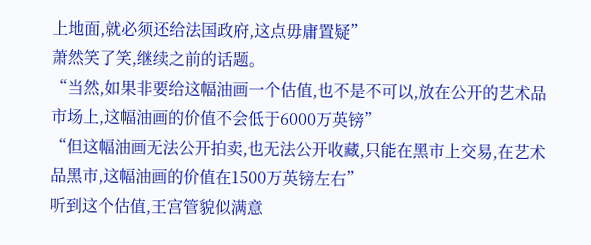上地面,就必须还给法国政府,这点毋庸置疑”
萧然笑了笑,继续之前的话题。
“当然,如果非要给这幅油画一个估值,也不是不可以,放在公开的艺术品市场上,这幅油画的价值不会低于6000万英镑”
“但这幅油画无法公开拍卖,也无法公开收藏,只能在黑市上交易,在艺术品黑市,这幅油画的价值在1500万英镑左右”
听到这个估值,王宫管貌似满意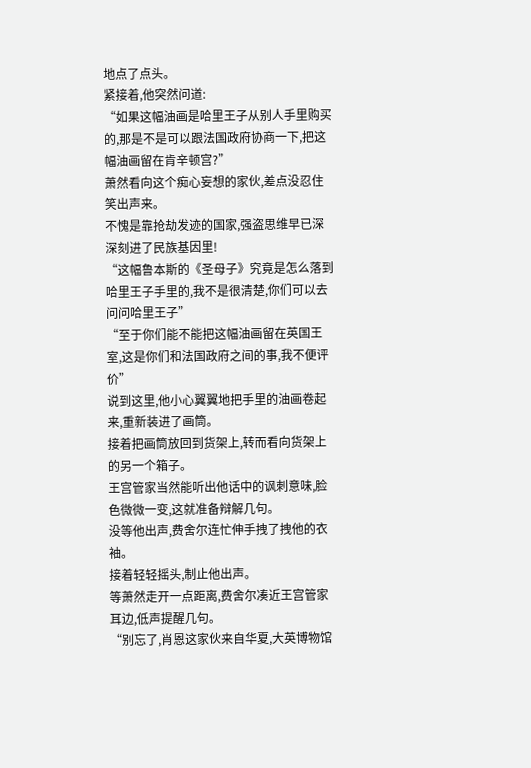地点了点头。
紧接着,他突然问道:
“如果这幅油画是哈里王子从别人手里购买的,那是不是可以跟法国政府协商一下,把这幅油画留在肯辛顿宫?”
萧然看向这个痴心妄想的家伙,差点没忍住笑出声来。
不愧是靠抢劫发迹的国家,强盗思维早已深深刻进了民族基因里!
“这幅鲁本斯的《圣母子》究竟是怎么落到哈里王子手里的,我不是很清楚,你们可以去问问哈里王子”
“至于你们能不能把这幅油画留在英国王室,这是你们和法国政府之间的事,我不便评价”
说到这里,他小心翼翼地把手里的油画卷起来,重新装进了画筒。
接着把画筒放回到货架上,转而看向货架上的另一个箱子。
王宫管家当然能听出他话中的讽刺意味,脸色微微一变,这就准备辩解几句。
没等他出声,费舍尔连忙伸手拽了拽他的衣袖。
接着轻轻摇头,制止他出声。
等萧然走开一点距离,费舍尔凑近王宫管家耳边,低声提醒几句。
“别忘了,肖恩这家伙来自华夏,大英博物馆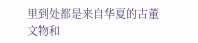里到处都是来自华夏的古董文物和